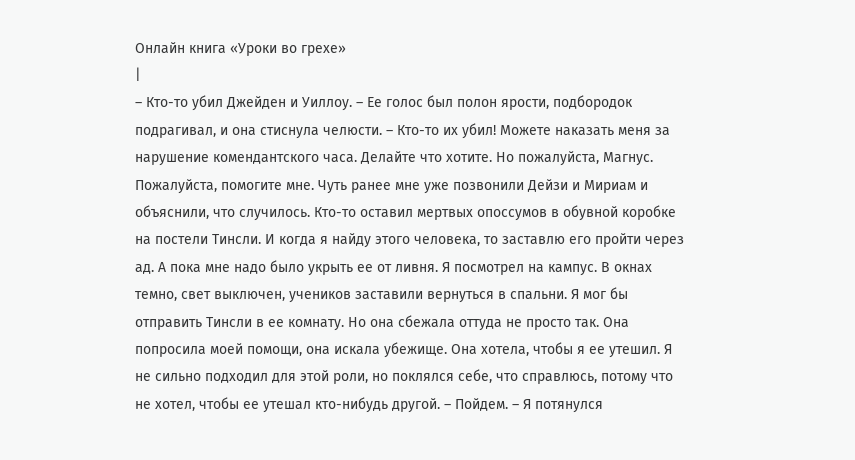Онлайн книга «Уроки во грехе»
|
– Кто-то убил Джейден и Уиллоу. – Ее голос был полон ярости, подбородок подрагивал, и она стиснула челюсти. – Кто-то их убил! Можете наказать меня за нарушение комендантского часа. Делайте что хотите. Но пожалуйста, Магнус. Пожалуйста, помогите мне. Чуть ранее мне уже позвонили Дейзи и Мириам и объяснили, что случилось. Кто-то оставил мертвых опоссумов в обувной коробке на постели Тинсли. И когда я найду этого человека, то заставлю его пройти через ад. А пока мне надо было укрыть ее от ливня. Я посмотрел на кампус. В окнах темно, свет выключен, учеников заставили вернуться в спальни. Я мог бы отправить Тинсли в ее комнату. Но она сбежала оттуда не просто так. Она попросила моей помощи, она искала убежище. Она хотела, чтобы я ее утешил. Я не сильно подходил для этой роли, но поклялся себе, что справлюсь, потому что не хотел, чтобы ее утешал кто-нибудь другой. – Пойдем. – Я потянулся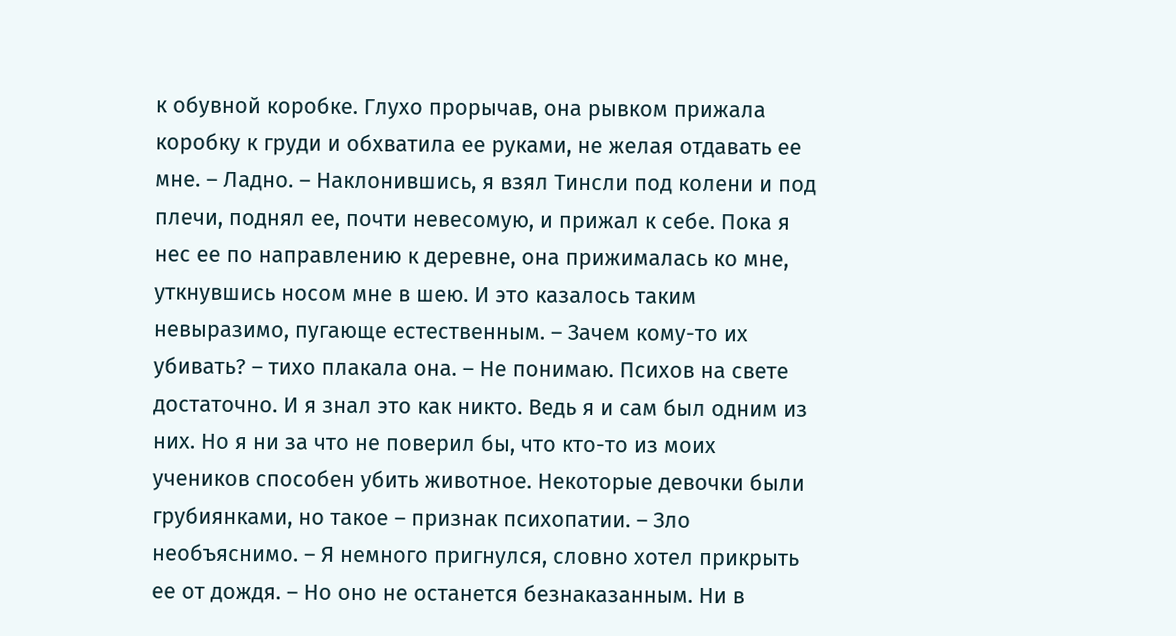к обувной коробке. Глухо прорычав, она рывком прижала коробку к груди и обхватила ее руками, не желая отдавать ее мне. – Ладно. – Наклонившись, я взял Тинсли под колени и под плечи, поднял ее, почти невесомую, и прижал к себе. Пока я нес ее по направлению к деревне, она прижималась ко мне, уткнувшись носом мне в шею. И это казалось таким невыразимо, пугающе естественным. – Зачем кому-то их убивать? – тихо плакала она. – Не понимаю. Психов на свете достаточно. И я знал это как никто. Ведь я и сам был одним из них. Но я ни за что не поверил бы, что кто-то из моих учеников способен убить животное. Некоторые девочки были грубиянками, но такое – признак психопатии. – Зло необъяснимо. – Я немного пригнулся, словно хотел прикрыть ее от дождя. – Но оно не останется безнаказанным. Ни в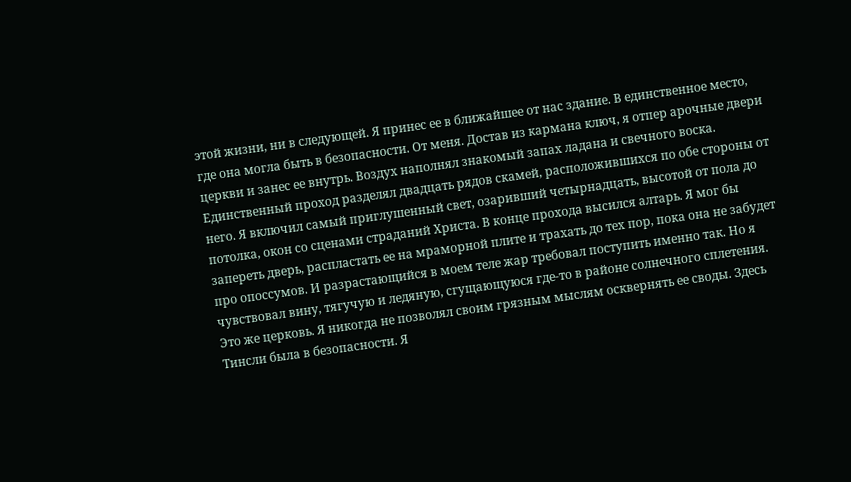этой жизни, ни в следующей. Я принес ее в ближайшее от нас здание. В единственное место, где она могла быть в безопасности. От меня. Достав из кармана ключ, я отпер арочные двери церкви и занес ее внутрь. Воздух наполнял знакомый запах ладана и свечного воска. Единственный проход разделял двадцать рядов скамей, расположившихся по обе стороны от него. Я включил самый приглушенный свет, озаривший четырнадцать, высотой от пола до потолка, окон со сценами страданий Христа. В конце прохода высился алтарь. Я мог бы запереть дверь, распластать ее на мраморной плите и трахать до тех пор, пока она не забудет про опоссумов. И разрастающийся в моем теле жар требовал поступить именно так. Но я чувствовал вину, тягучую и ледяную, сгущающуюся где-то в районе солнечного сплетения. Это же церковь. Я никогда не позволял своим грязным мыслям осквернять ее своды. Здесь Тинсли была в безопасности. Я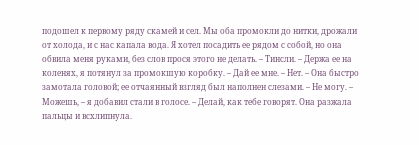подошел к первому ряду скамей и сел. Мы оба промокли до нитки, дрожали от холода, и с нас капала вода. Я хотел посадить ее рядом с собой, но она обвила меня руками, без слов прося этого не делать. – Тинсли. – Держа ее на коленях, я потянул за промокшую коробку. – Дай ее мне. – Нет. – Она быстро замотала головой; ее отчаянный взгляд был наполнен слезами. – Не могу. – Можешь, – я добавил стали в голосе. – Делай, как тебе говорят. Она разжала пальцы и всхлипнула.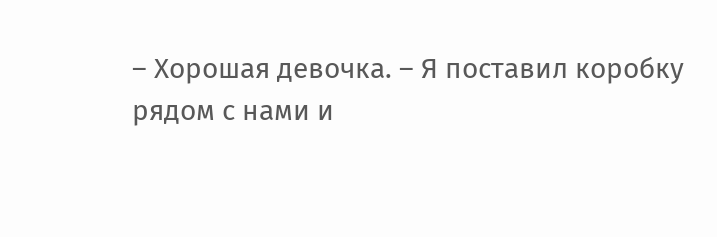– Хорошая девочка. – Я поставил коробку рядом с нами и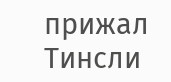прижал Тинсли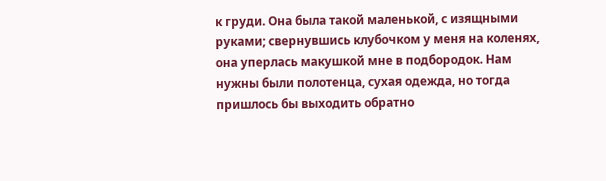к груди. Она была такой маленькой, с изящными руками; свернувшись клубочком у меня на коленях, она уперлась макушкой мне в подбородок. Нам нужны были полотенца, сухая одежда, но тогда пришлось бы выходить обратно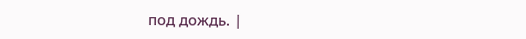под дождь. |